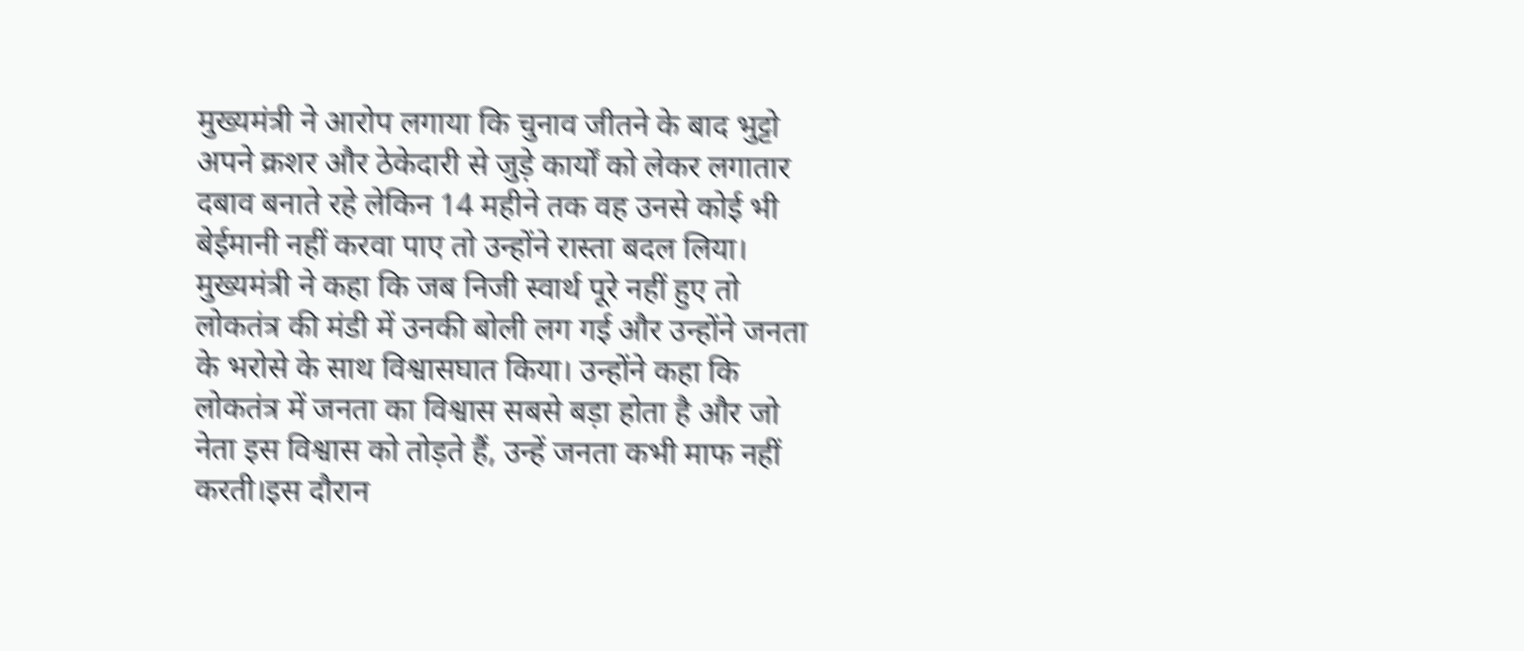मुख्यमंत्री ने आरोप लगाया कि चुनाव जीतने के बाद भुट्टो अपने क्रशर और ठेकेदारी से जुड़े कार्यों को लेकर लगातार दबाव बनाते रहे लेकिन 14 महीने तक वह उनसे कोई भी बेईमानी नहीं करवा पाए तो उन्होंने रास्ता बदल लिया। मुख्यमंत्री ने कहा कि जब निजी स्वार्थ पूरे नहीं हुए तो लोकतंत्र की मंडी में उनकी बोली लग गई और उन्होंने जनता के भरोसे के साथ विश्वासघात किया। उन्होंने कहा कि लोकतंत्र में जनता का विश्वास सबसे बड़ा होता है और जो नेता इस विश्वास को तोड़ते हैं, उन्हें जनता कभी माफ नहीं करती।इस दौरान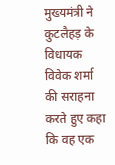मुख्यमंत्री ने कुटलैहड़ के विधायक विवेक शर्मा की सराहना करते हुए कहा कि वह एक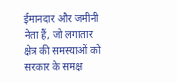ईमानदार और जमीनी नेता हैं, जो लगातार क्षेत्र की समस्याओं को सरकार के समक्ष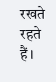रखते रहते हैं।